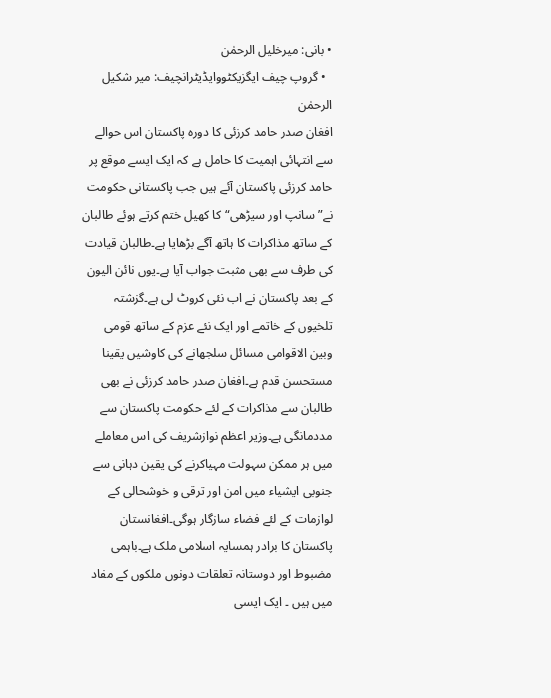• بانی: میرخلیل الرحمٰن
  • گروپ چیف ایگزیکٹووایڈیٹرانچیف: میر شکیل الرحمٰن
افغان صدر حامد کرزئی کا دورہ پاکستان اس حوالے سے انتہائی اہمیت کا حامل ہے کہ ایک ایسے موقع پر حامد کرزئی پاکستان آئے ہیں جب پاکستانی حکومت نے”سانپ اور سیڑھی“کا کھیل ختم کرتے ہوئے طالبان کے ساتھ مذاکرات کا ہاتھ آگے بڑھایا ہے۔طالبان قیادت کی طرف سے بھی مثبت جواب آیا ہے۔یوں نائن الیون کے بعد پاکستان نے اب نئی کروٹ لی ہے۔گزشتہ تلخیوں کے خاتمے اور ایک نئے عزم کے ساتھ قومی وبین الاقوامی مسائل سلجھانے کی کاوشیں یقینا مستحسن قدم ہے۔افغان صدر حامد کرزئی نے بھی طالبان سے مذاکرات کے لئے حکومت پاکستان سے مددمانگی ہے۔وزیر اعظم نوازشریف کی اس معاملے میں ہر ممکن سہولت مہیاکرنے کی یقین دہانی سے جنوبی ایشیاء میں امن اور ترقی و خوشحالی کے لوازمات کے لئے فضاء سازگار ہوگی۔افغانستان پاکستان کا برادر ہمسایہ اسلامی ملک ہے۔باہمی مضبوط اور دوستانہ تعلقات دونوں ملکوں کے مفاد میں ہیں ۔ ایک ایسی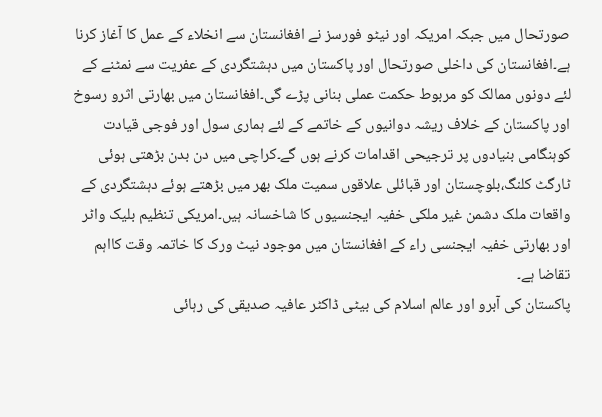صورتحال میں جبکہ امریکہ اور نیٹو فورسز نے افغانستان سے انخلاء کے عمل کا آغاز کرنا ہے۔افغانستان کی داخلی صورتحال اور پاکستان میں دہشتگردی کے عفریت سے نمٹنے کے لئے دونوں ممالک کو مربوط حکمت عملی بنانی پڑے گی۔افغانستان میں بھارتی اثرو رسوخ اور پاکستان کے خلاف ریشہ دوانیوں کے خاتمے کے لئے ہماری سول اور فوجی قیادت کوہنگامی بنیادوں پر ترجیحی اقدامات کرنے ہوں گے۔کراچی میں دن بدن بڑھتی ہوئی ٹارگٹ کلنگ،بلوچستان اور قبائلی علاقوں سمیت ملک بھر میں بڑھتے ہوئے دہشتگردی کے واقعات ملک دشمن غیر ملکی خفیہ ایجنسیوں کا شاخسانہ ہیں۔امریکی تنظیم بلیک واٹر اور بھارتی خفیہ ایجنسی راء کے افغانستان میں موجود نیٹ ورک کا خاتمہ وقت کااہم تقاضا ہے۔
پاکستان کی آبرو اور عالم اسلام کی بیٹی ڈاکٹر عافیہ صدیقی کی رہائی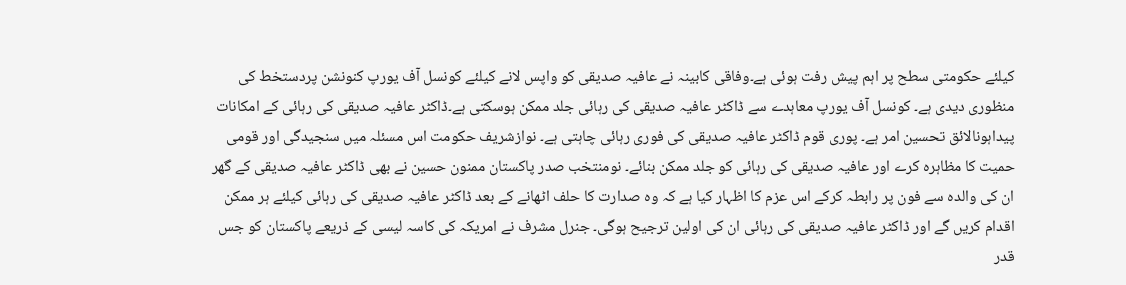کیلئے حکومتی سطح پر اہم پیش رفت ہوئی ہے۔وفاقی کابینہ نے عافیہ صدیقی کو واپس لانے کیلئے کونسل آف یورپ کنونشن پردستخط کی منظوری دیدی ہے۔ کونسل آف یورپ معاہدے سے ڈاکٹر عافیہ صدیقی کی رہائی جلد ممکن ہوسکتی ہے۔ڈاکٹر عافیہ صدیقی کی رہائی کے امکانات پیداہونالائق تحسین امر ہے۔ پوری قوم ڈاکٹر عافیہ صدیقی کی فوری رہائی چاہتی ہے۔ نوازشریف حکومت اس مسئلہ میں سنجیدگی اور قومی حمیت کا مظاہرہ کرے اور عافیہ صدیقی کی رہائی کو جلد ممکن بنائے۔ نومنتخب صدر پاکستان ممنون حسین نے بھی ڈاکٹر عافیہ صدیقی کے گھر ان کی والدہ سے فون پر رابطہ کرکے اس عزم کا اظہار کیا ہے کہ وہ صدارت کا حلف اٹھانے کے بعد ڈاکٹر عافیہ صدیقی کی رہائی کیلئے ہر ممکن اقدام کریں گے اور ڈاکٹر عافیہ صدیقی کی رہائی ان کی اولین ترجیح ہوگی۔ جنرل مشرف نے امریکہ کی کاسہ لیسی کے ذریعے پاکستان کو جس قدر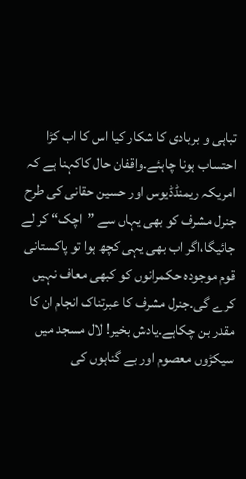تباہی و بربادی کا شکار کیا اس کا اب کڑا احتساب ہونا چاہئے۔واقفان حال کاکہنا ہے کہ امریکہ ریمنڈڈیوس اور حسین حقانی کی طرح جنرل مشرف کو بھی یہاں سے ”اچک“ کر لے جائیگا،اگر اب بھی یہی کچھ ہوا تو پاکستانی قوم موجودہ حکمرانوں کو کبھی معاف نہیں کرے گی۔جنرل مشرف کا عبرتناک انجام ان کا مقدر بن چکاہے۔یادش بخیر! لال مسجد میں سیکڑوں معصوم اور بے گناہوں کی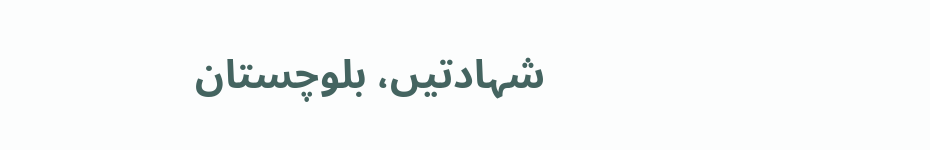شہادتیں، بلوچستان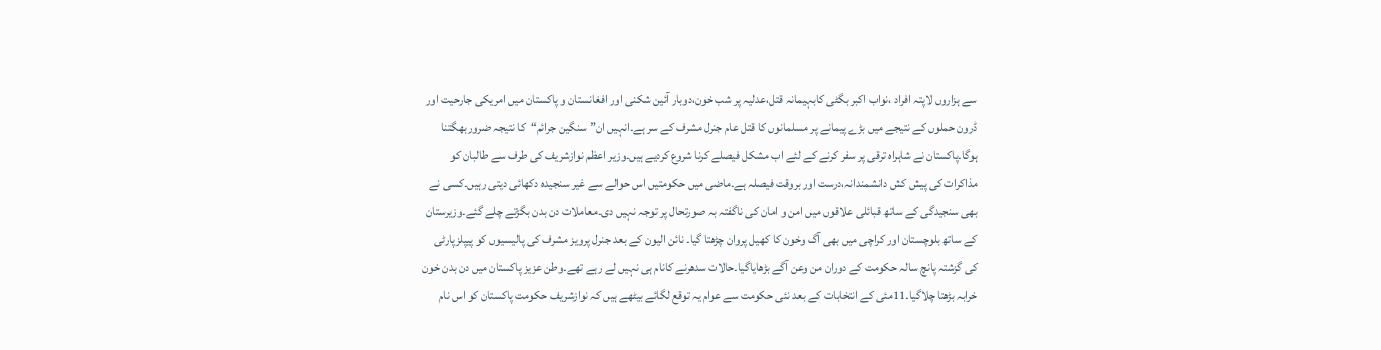سے ہزاروں لاپتہ افراد ،نواب اکبر بگٹی کابہیمانہ قتل،عدلیہ پر شب خون،دوبار آئین شکنی اور افغانستان و پاکستان میں امریکی جارحیت اور ڈرون حملوں کے نتیجے میں بڑے پیمانے پر مسلمانوں کا قتل عام جنرل مشرف کے سر ہے۔انہیں ان”سنگین جرائم“کا نتیجہ ضروربھگتنا ہوگا۔پاکستان نے شاہراہ ترقی پر سفر کرنے کے لئے اب مشکل فیصلے کرنا شروع کردیے ہیں۔وزیر اعظم نوازشریف کی طرف سے طالبان کو مذاکرات کی پیش کش دانشمندانہ،درست اور بروقت فیصلہ ہے۔ماضی میں حکومتیں اس حوالے سے غیر سنجیدہ دکھائی دیتی رہیں۔کسی نے بھی سنجیدگی کے ساتھ قبائلی علاقوں میں امن و امان کی ناگفتہ بہ صورتحال پر توجہ نہیں دی۔معاملات دن بدن بگڑتے چلے گئے۔وزیرستان کے ساتھ بلوچستان اور کراچی میں بھی آگ وخون کا کھیل پروان چڑھتا گیا۔ نائن الیون کے بعد جنرل پرویز مشرف کی پالیسیوں کو پیپلزپارٹی کی گزشتہ پانچ سالہ حکومت کے دوران من وعن آگے بڑھایاگیا۔حالات سدھرنے کانام ہی نہیں لے رہے تھے۔وطن عزیز پاکستان میں دن بدن خون خرابہ بڑھتا چلاگیا۔11مئی کے انتخابات کے بعد نئی حکومت سے عوام یہ توقع لگائے بیٹھے ہیں کہ نوازشریف حکومت پاکستان کو اس نام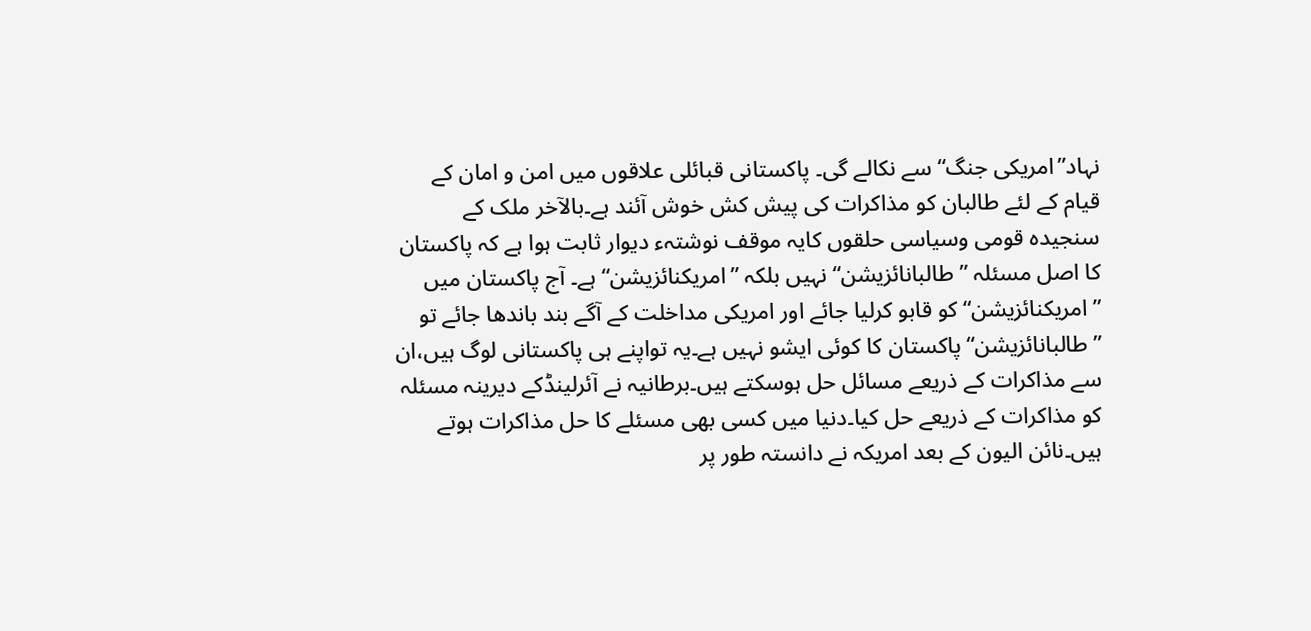نہاد”امریکی جنگ“سے نکالے گی۔ پاکستانی قبائلی علاقوں میں امن و امان کے قیام کے لئے طالبان کو مذاکرات کی پیش کش خوش آئند ہے۔بالآخر ملک کے سنجیدہ قومی وسیاسی حلقوں کایہ موقف نوشتہء دیوار ثابت ہوا ہے کہ پاکستان کا اصل مسئلہ ”طالبانائزیشن“ نہیں بلکہ ”امریکنائزیشن“ ہے۔ آج پاکستان میں ”امریکنائزیشن“ کو قابو کرلیا جائے اور امریکی مداخلت کے آگے بند باندھا جائے تو ”طالبانائزیشن“ پاکستان کا کوئی ایشو نہیں ہے۔یہ تواپنے ہی پاکستانی لوگ ہیں،ان سے مذاکرات کے ذریعے مسائل حل ہوسکتے ہیں۔برطانیہ نے آئرلینڈکے دیرینہ مسئلہ کو مذاکرات کے ذریعے حل کیا۔دنیا میں کسی بھی مسئلے کا حل مذاکرات ہوتے ہیں۔نائن الیون کے بعد امریکہ نے دانستہ طور پر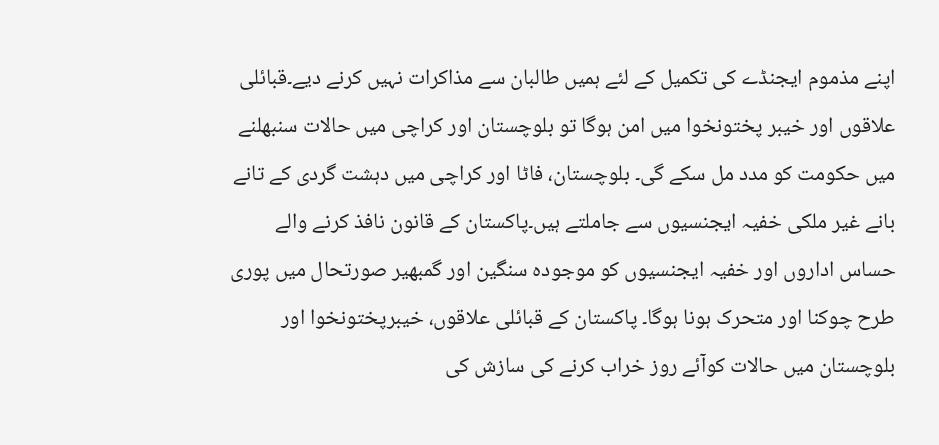اپنے مذموم ایجنڈے کی تکمیل کے لئے ہمیں طالبان سے مذاکرات نہیں کرنے دیے۔قبائلی علاقوں اور خیبر پختونخوا میں امن ہوگا تو بلوچستان اور کراچی میں حالات سنبھلنے میں حکومت کو مدد مل سکے گی۔ بلوچستان، فاٹا اور کراچی میں دہشت گردی کے تانے بانے غیر ملکی خفیہ ایجنسیوں سے جاملتے ہیں۔پاکستان کے قانون نافذ کرنے والے حساس اداروں اور خفیہ ایجنسیوں کو موجودہ سنگین اور گمبھیر صورتحال میں پوری طرح چوکنا اور متحرک ہونا ہوگا۔ پاکستان کے قبائلی علاقوں، خیبرپختونخوا اور بلوچستان میں حالات کوآئے روز خراب کرنے کی سازش کی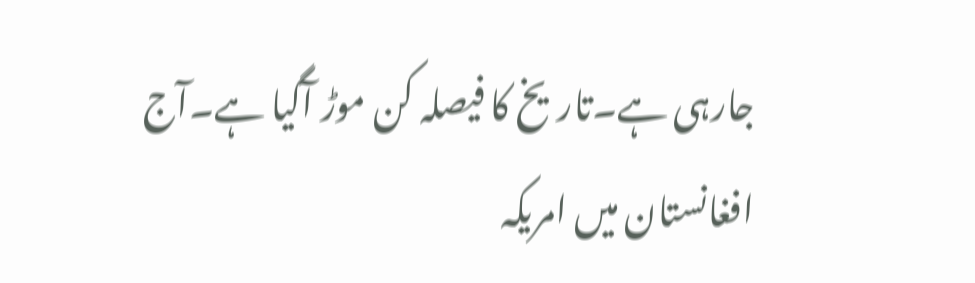جارہی ہے۔تاریخ کا فیصلہ کن موڑ آگیا ہے۔آج افغانستان میں امریکہ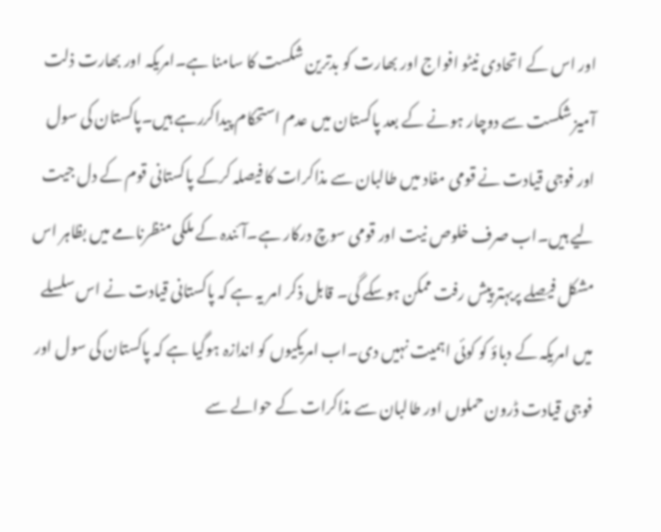اور اس کے اتحادی نیٹو افواج اور بھارت کو بدترین شکست کا سامنا ہے۔امریکہ اور بھارت ذلت آمیز شکست سے دوچار ہونے کے بعد پاکستان میں عدم استحکام پیداکررہے ہیں۔پاکستان کی سول اور فوجی قیادت نے قومی مفاد میں طالبان سے مذاکرات کا فیصلہ کرکے پاکستانی قوم کے دل جیت لیے ہیں۔اب صرف خلوص نیت اور قومی سوچ درکار ہے۔آئندہ کے ملکی منظرنامے میں بظاہر اس مشکل فیصلے پربہتر پیش رفت ممکن ہوسکے گی۔ قابل ذکر امر یہ ہے کہ پاکستانی قیادت نے اس سلسلے میں امریکہ کے دباؤ کو کوئی اہمیت نہیں دی۔اب امریکیوں کو اندازہ ہوگیا ہے کہ پاکستان کی سول اور فوجی قیادت ڈرون حملوں اور طالبان سے مذاکرات کے حوالے سے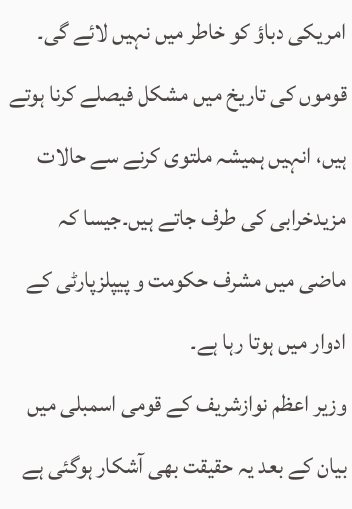امریکی دباؤ کو خاطر میں نہیں لائے گی۔ قوموں کی تاریخ میں مشکل فیصلے کرنا ہوتے ہیں، انہیں ہمیشہ ملتوی کرنے سے حالات مزیدخرابی کی طرف جاتے ہیں۔جیسا کہ ماضی میں مشرف حکومت و پیپلزپارٹی کے ادوار میں ہوتا رہا ہے۔
وزیر اعظم نوازشریف کے قومی اسمبلی میں بیان کے بعد یہ حقیقت بھی آشکار ہوگئی ہے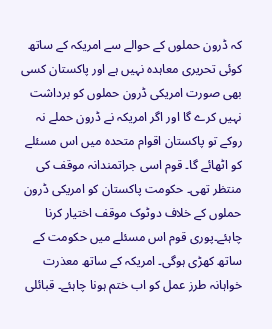کہ ڈرون حملوں کے حوالے سے امریکہ کے ساتھ کوئی تحریری معاہدہ نہیں ہے اور پاکستان کسی بھی صورت امریکی ڈرون حملوں کو برداشت نہیں کرے گا اور اگر امریکہ نے ڈرون حملے نہ روکے تو پاکستان اقوام متحدہ میں اس مسئلے کو اٹھائے گا۔ قوم اسی جراتمندانہ موقف کی منتظر تھی۔ حکومت پاکستان کو امریکی ڈرون حملوں کے خلاف دوٹوک موقف اختیار کرنا چاہئے۔پوری قوم اس مسئلے میں حکومت کے ساتھ کھڑی ہوگی۔ امریکہ کے ساتھ معذرت خواہانہ طرز عمل کو اب ختم ہونا چاہئے۔ قبائلی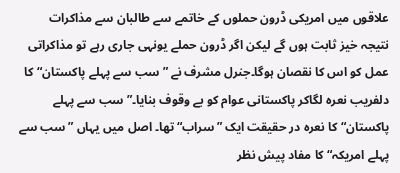علاقوں میں امریکی ڈرون حملوں کے خاتمے سے طالبان سے مذاکرات نتیجہ خیز ثابت ہوں گے لیکن اگر ڈرون حملے یونہی جاری رہے تو مذاکراتی عمل کو اس کا نقصان ہوگا۔جنرل مشرف نے ”سب سے پہلے پاکستان“کا دلفریب نعرہ لگاکر پاکستانی عوام کو بے وقوف بنایا۔”سب سے پہلے پاکستان“کا نعرہ در حقیقت ایک ”سراب“ تھا۔ اصل میں یہاں ”سب سے پہلے امریکہ“ کا مفاد پیش نظر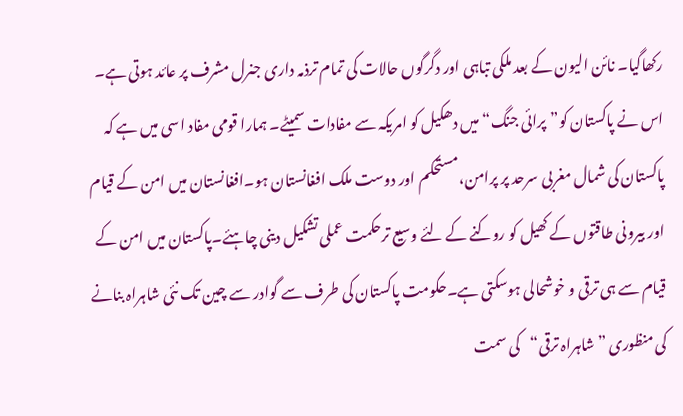رکھاگیا۔ نائن الیون کے بعد ملکی تباہی اور دگرگوں حالات کی تمام ترذمہ داری جنرل مشرف پر عائد ہوتی ہے۔ اس نے پاکستان کو”پرائی جنگ“میں دھکیل کو امریکہ سے مفادات سمیٹے۔ ہمارا قومی مفاد اسی میں ہے کہ پاکستان کی شمال مغربی سرحد پر پرامن،مستحکم اور دوست ملک افغانستان ہو۔افغانستان میں امن کے قیام اور بیرونی طاقتوں کے کھیل کو روکنے کے لئے وسیع ترحکمت عملی تشکیل دینی چاہئے۔پاکستان میں امن کے قیام سے ہی ترقی و خوشحالی ہوسکتی ہے۔حکومت پاکستان کی طرف سے گوادر سے چین تک نئی شاہراہ بنانے کی منظوری ”شاہراہ ترقی“کی سمت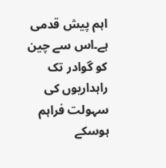اہم پیش قدمی ہے۔اس سے چین کو گوادر تک راہداریوں کی سہولت فراہم ہوسکے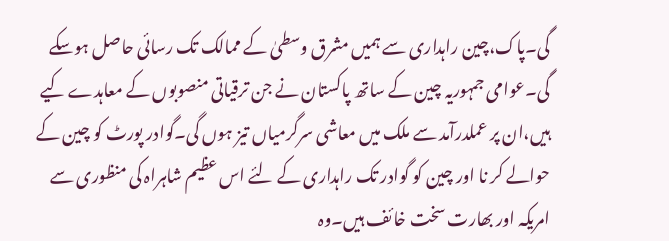گی۔پاک،چین راہداری سے ہمیں مشرق وسطیٰ کے ممالک تک رسائی حاصل ہوسکے گی۔عوامی جمہوریہ چین کے ساتھ پاکستان نے جن ترقیاتی منصوبوں کے معاہدے کیے ہیں،ان پر عملدرآمد سے ملک میں معاشی سرگرمیاں تیز ہوں گی۔گوادر پورٹ کو چین کے حوالے کر نا اور چین کو گوادر تک راہداری کے لئے اس عظیم شاہراہ کی منظوری سے امریکہ اور بھارت سخت خائف ہیں۔وہ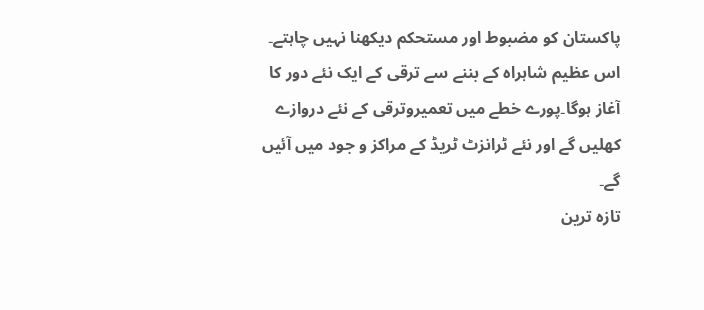پاکستان کو مضبوط اور مستحکم دیکھنا نہیں چاہتے۔ اس عظیم شاہراہ کے بننے سے ترقی کے ایک نئے دور کا آغاز ہوگا۔پورے خطے میں تعمیروترقی کے نئے دروازے کھلیں گے اور نئے ٹرانزٹ ٹریڈ کے مراکز و جود میں آئیں گے۔
تازہ ترین